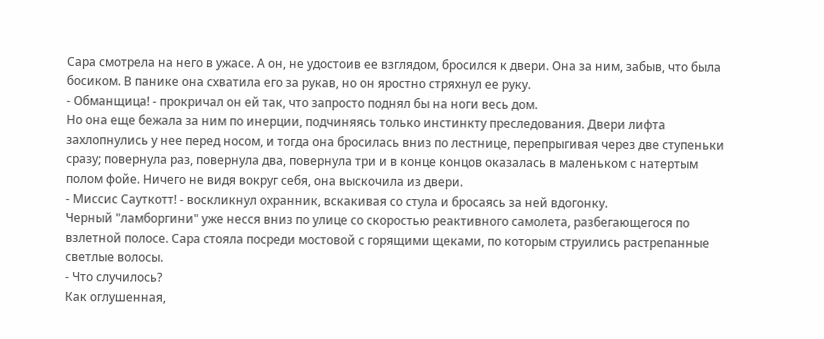Сара смотрела на него в ужасе. А он, не удостоив ее взглядом, бросился к двери. Она за ним, забыв, что была босиком. В панике она схватила его за рукав, но он яростно стряхнул ее руку.
- Обманщица! - прокричал он ей так, что запросто поднял бы на ноги весь дом.
Но она еще бежала за ним по инерции, подчиняясь только инстинкту преследования. Двери лифта захлопнулись у нее перед носом, и тогда она бросилась вниз по лестнице, перепрыгивая через две ступеньки сразу; повернула раз, повернула два, повернула три и в конце концов оказалась в маленьком с натертым полом фойе. Ничего не видя вокруг себя, она выскочила из двери.
- Миссис Сауткотт! - воскликнул охранник, вскакивая со стула и бросаясь за ней вдогонку.
Черный "ламборгини" уже несся вниз по улице со скоростью реактивного самолета, разбегающегося по взлетной полосе. Сара стояла посреди мостовой с горящими щеками, по которым струились растрепанные светлые волосы.
- Что случилось?
Как оглушенная,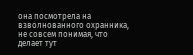она посмотрела на взволнованного охранника, не совсем понимая, что делает тут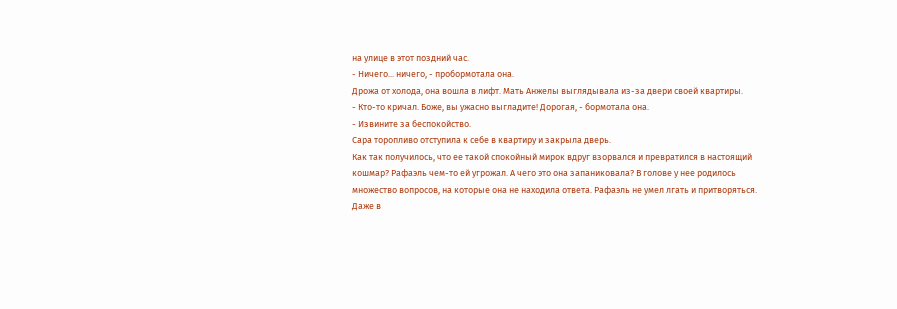на улице в этот поздний час.
- Ничего... ничего, - пробормотала она.
Дрожа от холода, она вошла в лифт. Мать Анжелы выглядывала из-за двери своей квартиры.
- Кто-то кричал. Боже, вы ужасно выгладите! Дорогая, - бормотала она.
- Извините за беспокойство.
Сара торопливо отступила к себе в квартиру и закрыла дверь.
Как так получилось, что ее такой спокойный мирок вдруг взорвался и превратился в настоящий кошмар? Рафаэль чем-то ей угрожал. А чего это она запаниковала? В голове у нее родилось множество вопросов, на которые она не находила ответа. Рафаэль не умел лгать и притворяться. Даже в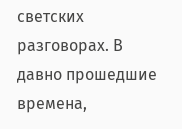светских разговорах. В давно прошедшие времена,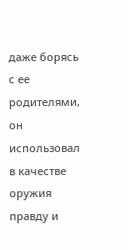даже борясь с ее родителями, он использовал в качестве оружия правду и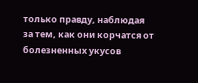только правду, наблюдая за тем, как они корчатся от болезненных укусов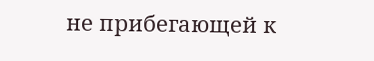не прибегающей к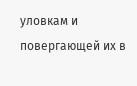уловкам и повергающей их в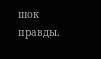шок правды.